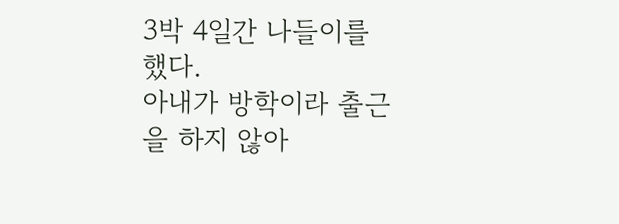3박 4일간 나들이를 했다.
아내가 방학이라 출근을 하지 않아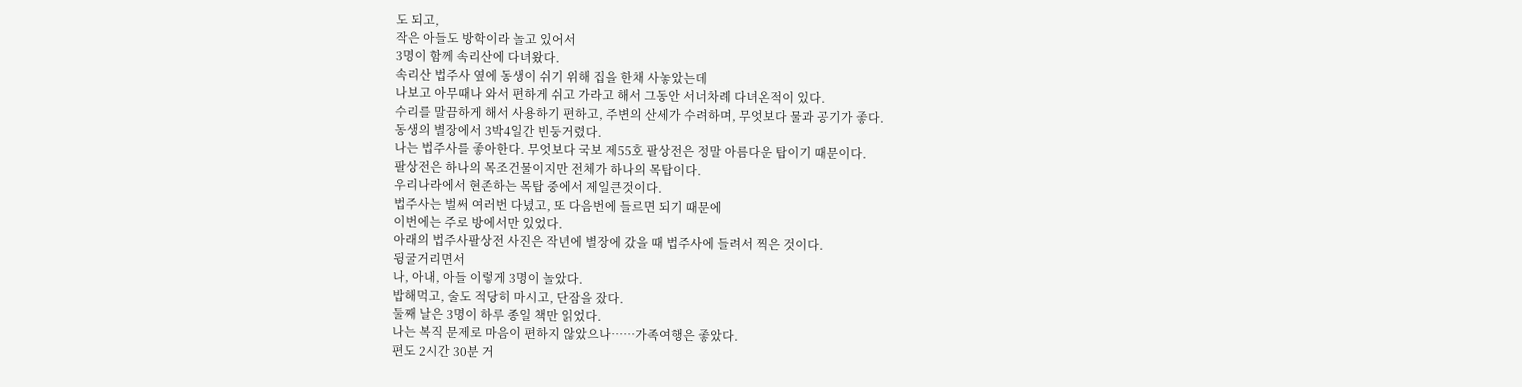도 되고,
작은 아들도 방학이라 놀고 있어서
3명이 함께 속리산에 다녀왔다.
속리산 법주사 옆에 동생이 쉬기 위해 집을 한채 사놓았는데
나보고 아무때나 와서 편하게 쉬고 가라고 해서 그동안 서너차례 다녀온적이 있다.
수리를 말끔하게 해서 사용하기 편하고, 주변의 산세가 수려하며, 무엇보다 물과 공기가 좋다.
동생의 별장에서 3박4일간 빈둥거렸다.
나는 법주사를 좋아한다. 무엇보다 국보 제55호 팔상전은 정말 아름다운 탑이기 때문이다.
팔상전은 하나의 목조건물이지만 전체가 하나의 목탑이다.
우리나라에서 현존하는 목탑 중에서 제일큰것이다.
법주사는 벌써 여러번 다녔고, 또 다음번에 들르면 되기 때문에
이번에는 주로 방에서만 있었다.
아래의 법주사팔상전 사진은 작년에 별장에 갔을 때 법주사에 들려서 찍은 것이다.
뒹굴거리면서
나, 아내, 아들 이렇게 3명이 놀았다.
밥해먹고, 술도 적당히 마시고, 단잠을 잤다.
둘째 날은 3명이 하루 종일 책만 읽었다.
나는 복직 문제로 마음이 편하지 않았으나……가족여행은 좋았다.
편도 2시간 30분 거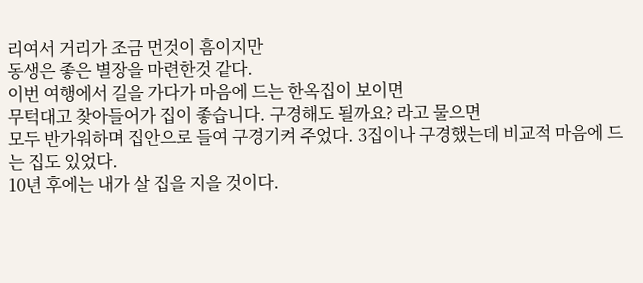리여서 거리가 조금 먼것이 흠이지만
동생은 좋은 별장을 마련한것 같다.
이번 여행에서 길을 가다가 마음에 드는 한옥집이 보이면
무턱대고 찾아들어가 집이 좋습니다. 구경해도 될까요? 라고 물으면
모두 반가워하며 집안으로 들여 구경기켜 주었다. 3집이나 구경했는데 비교적 마음에 드는 집도 있었다.
10년 후에는 내가 살 집을 지을 것이다.